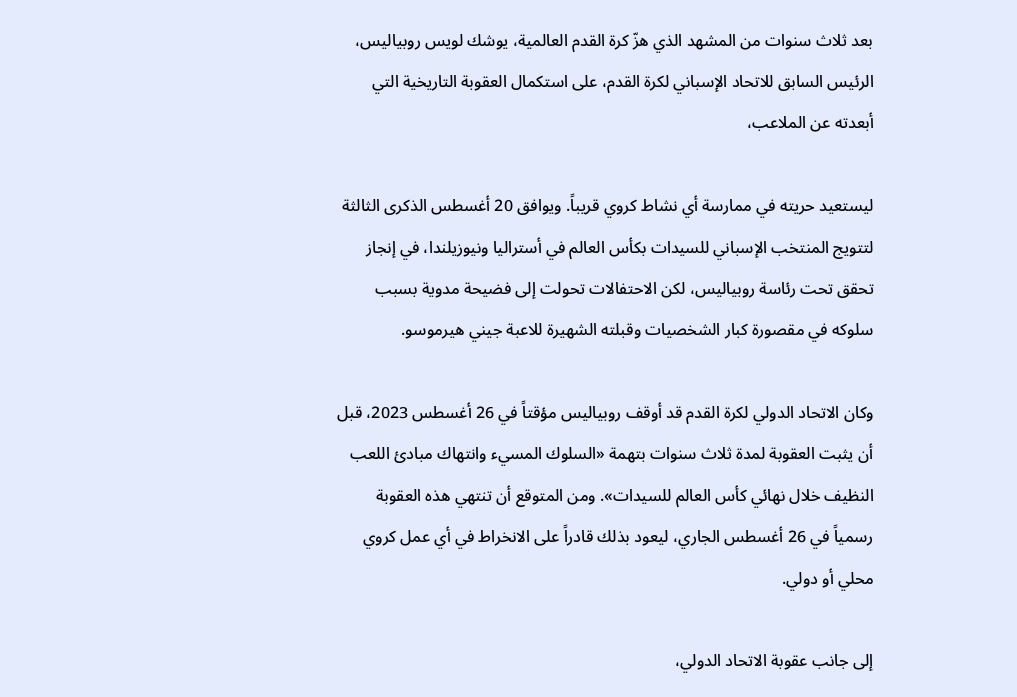بعد ثلاث سنوات من المشهد الذي هزّ كرة القدم العالمية، يوشك لويس روبياليس، الرئيس السابق للاتحاد الإسباني لكرة القدم، على استكمال العقوبة التاريخية التي أبعدته عن الملاعب،

ليستعيد حريته في ممارسة أي نشاط كروي قريباً. ويوافق 20 أغسطس الذكرى الثالثة لتتويج المنتخب الإسباني للسيدات بكأس العالم في أستراليا ونيوزيلندا، في إنجاز تحقق تحت رئاسة روبياليس، لكن الاحتفالات تحولت إلى فضيحة مدوية بسبب سلوكه في مقصورة كبار الشخصيات وقبلته الشهيرة للاعبة جيني هيرموسو.

وكان الاتحاد الدولي لكرة القدم قد أوقف روبياليس مؤقتاً في 26 أغسطس 2023، قبل أن يثبت العقوبة لمدة ثلاث سنوات بتهمة «السلوك المسيء وانتهاك مبادئ اللعب النظيف خلال نهائي كأس العالم للسيدات». ومن المتوقع أن تنتهي هذه العقوبة رسمياً في 26 أغسطس الجاري، ليعود بذلك قادراً على الانخراط في أي عمل كروي محلي أو دولي.

إلى جانب عقوبة الاتحاد الدولي،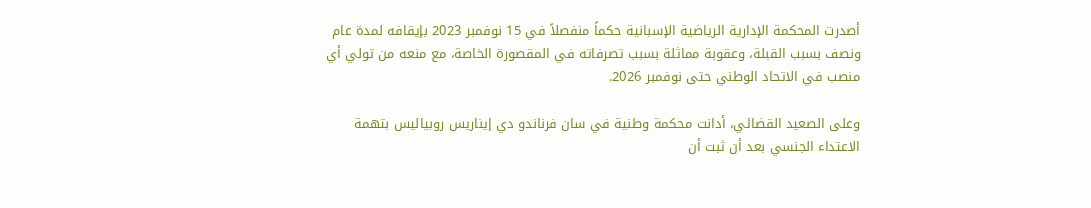أصدرت المحكمة الإدارية الرياضية الإسبانية حكماً منفصلاً في 15 نوفمبر 2023 بإيقافه لمدة عام ونصف بسبب القبلة، وعقوبة مماثلة بسبب تصرفاته في المقصورة الخاصة، مع منعه من تولي أي منصب في الاتحاد الوطني حتى نوفمبر 2026.

وعلى الصعيد القضائي، أدانت محكمة وطنية في سان فرناندو دي إيناريس روبياليس بتهمة الاعتداء الجنسي بعد أن ثبت أن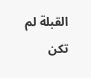القبلة لم تكن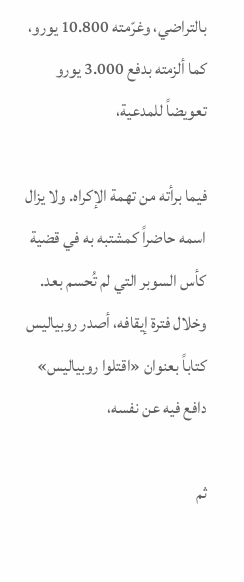بالتراضي، وغرّمته 10.800 يورو، كما ألزمته بدفع 3.000 يورو تعويضاً للمدعية،

فيما برأته من تهمة الإكراه. ولا يزال اسمه حاضراً كمشتبه به في قضية كأس السوبر التي لم تُحسم بعد. وخلال فترة إيقافه، أصدر روبياليس كتاباً بعنوان «اقتلوا روبياليس» دافع فيه عن نفسه،

ثم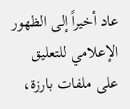عاد أخيراً إلى الظهور الإعلامي للتعليق على ملفات بارزة،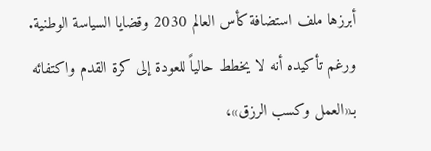أبرزها ملف استضافة كأس العالم 2030 وقضايا السياسة الوطنية. ورغم تأكيده أنه لا يخطط حالياً للعودة إلى كرة القدم واكتفائه بـ«العمل وكسب الرزق»،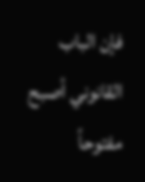فإن الباب القانوني أصبح مفتوحاً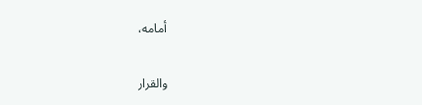أمامه،

والقرار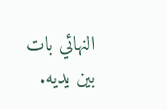النهائي بات بين يديه.